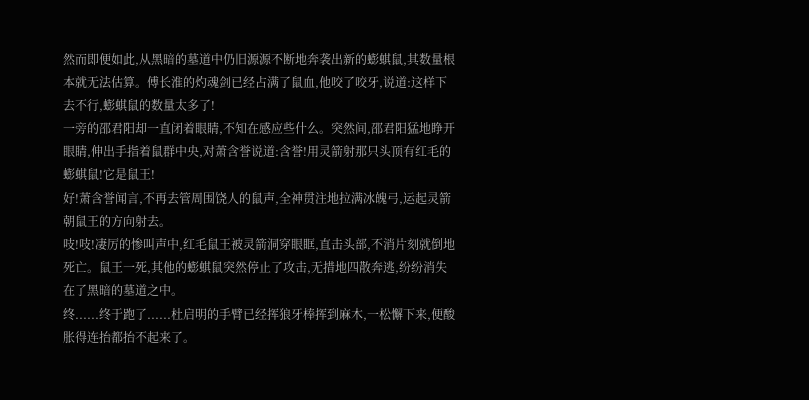然而即便如此,从黑暗的墓道中仍旧源源不断地奔袭出新的蟛蜞鼠,其数量根本就无法估算。傅长淮的灼魂剑已经占满了鼠血,他咬了咬牙,说道:这样下去不行,蟛蜞鼠的数量太多了!
一旁的邵君阳却一直闭着眼睛,不知在感应些什么。突然间,邵君阳猛地睁开眼睛,伸出手指着鼠群中央,对萧含誉说道:含誉!用灵箭射那只头顶有红毛的蟛蜞鼠!它是鼠王!
好!萧含誉闻言,不再去管周围饶人的鼠声,全神贯注地拉满冰魄弓,运起灵箭朝鼠王的方向射去。
吱!吱!凄厉的惨叫声中,红毛鼠王被灵箭洞穿眼眶,直击头部,不消片刻就倒地死亡。鼠王一死,其他的蟛蜞鼠突然停止了攻击,无措地四散奔逃,纷纷消失在了黑暗的墓道之中。
终......终于跑了......杜启明的手臂已经挥狼牙棒挥到麻木,一松懈下来,便酸胀得连抬都抬不起来了。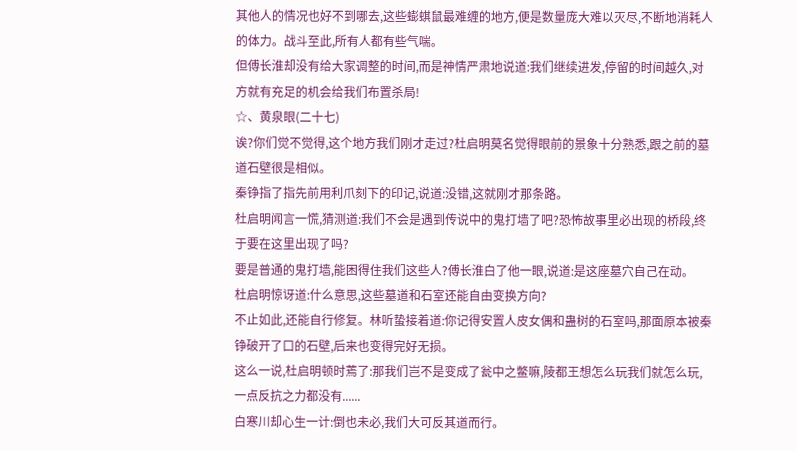其他人的情况也好不到哪去,这些蟛蜞鼠最难缠的地方,便是数量庞大难以灭尽,不断地消耗人的体力。战斗至此,所有人都有些气喘。
但傅长淮却没有给大家调整的时间,而是神情严肃地说道:我们继续进发,停留的时间越久,对方就有充足的机会给我们布置杀局!
☆、黄泉眼(二十七)
诶?你们觉不觉得,这个地方我们刚才走过?杜启明莫名觉得眼前的景象十分熟悉,跟之前的墓道石壁很是相似。
秦铮指了指先前用利爪刻下的印记,说道:没错,这就刚才那条路。
杜启明闻言一慌,猜测道:我们不会是遇到传说中的鬼打墙了吧?恐怖故事里必出现的桥段,终于要在这里出现了吗?
要是普通的鬼打墙,能困得住我们这些人?傅长淮白了他一眼,说道:是这座墓穴自己在动。
杜启明惊讶道:什么意思,这些墓道和石室还能自由变换方向?
不止如此,还能自行修复。林听蛰接着道:你记得安置人皮女偶和蛊树的石室吗,那面原本被秦铮破开了口的石壁,后来也变得完好无损。
这么一说,杜启明顿时蔫了:那我们岂不是变成了瓮中之鳖嘛,陵都王想怎么玩我们就怎么玩,一点反抗之力都没有......
白寒川却心生一计:倒也未必,我们大可反其道而行。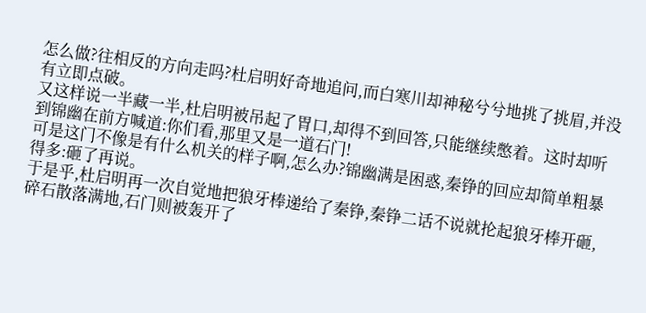怎么做?往相反的方向走吗?杜启明好奇地追问,而白寒川却神秘兮兮地挑了挑眉,并没有立即点破。
又这样说一半藏一半,杜启明被吊起了胃口,却得不到回答,只能继续憋着。这时却听到锦幽在前方喊道:你们看,那里又是一道石门!
可是这门不像是有什么机关的样子啊,怎么办?锦幽满是困惑,秦铮的回应却简单粗暴得多:砸了再说。
于是乎,杜启明再一次自觉地把狼牙棒递给了秦铮,秦铮二话不说就抡起狼牙棒开砸,碎石散落满地,石门则被轰开了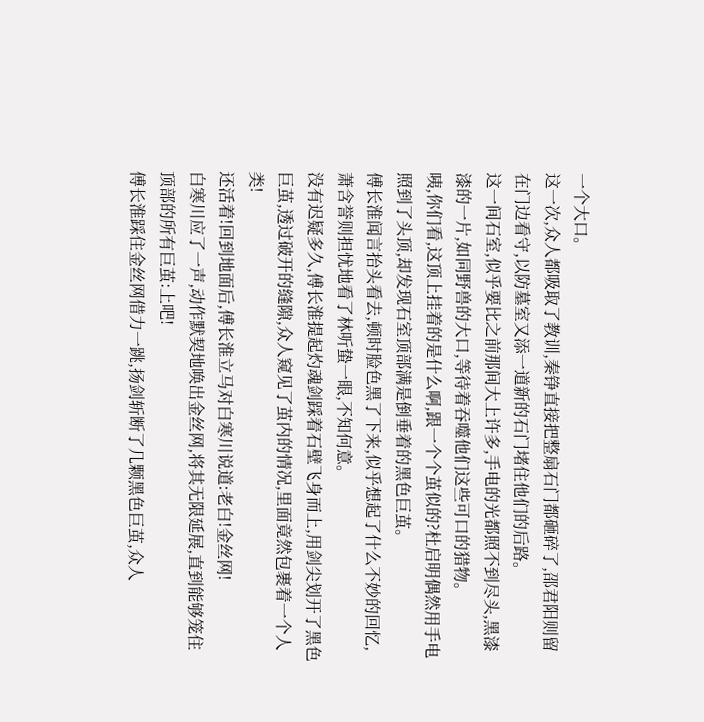一个大口。
这一次,众人都吸取了教训,秦铮直接把整扇石门都砸碎了,邵君阳则留在门边看守,以防墓室又添一道新的石门堵住他们的后路。
这一间石室,似乎要比之前那间大上许多,手电的光都照不到尽头,黑漆漆的一片,如同野兽的大口,等待着吞噬他们这些可口的猎物。
咦,你们看,这顶上挂着的是什么啊,跟一个个茧似的?杜启明偶然用手电照到了头顶,却发现石室顶部满是倒垂着的黑色巨茧。
傅长淮闻言抬头看去,顿时脸色黑了下来,似乎想起了什么不妙的回忆,萧含誉则担忧地看了林听蛰一眼,不知何意。
没有迟疑多久,傅长淮提起灼魂剑踩着石壁飞身而上,用剑尖划开了黑色巨茧,透过破开的缝隙,众人窥见了茧内的情况,里面竟然包裹着一个人类!
还活着!回到地面后,傅长淮立马对白寒川说道:老白!金丝网!
白寒川应了一声,动作默契地唤出金丝网,将其无限延展,直到能够笼住顶部的所有巨茧:上吧!
傅长淮踩住金丝网借力一跳,扬剑斩断了几颗黑色巨茧,众人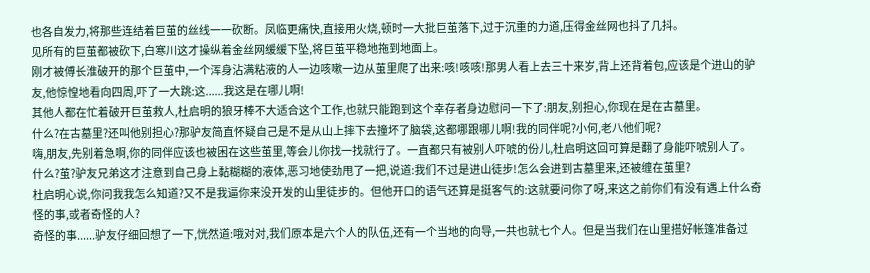也各自发力,将那些连结着巨茧的丝线一一砍断。凤临更痛快,直接用火烧,顿时一大批巨茧落下,过于沉重的力道,压得金丝网也抖了几抖。
见所有的巨茧都被砍下,白寒川这才操纵着金丝网缓缓下坠,将巨茧平稳地拖到地面上。
刚才被傅长淮破开的那个巨茧中,一个浑身沾满粘液的人一边咳嗽一边从茧里爬了出来:咳!咳咳!那男人看上去三十来岁,背上还背着包,应该是个进山的驴友,他惊惶地看向四周,吓了一大跳:这......我这是在哪儿啊!
其他人都在忙着破开巨茧救人,杜启明的狼牙棒不大适合这个工作,也就只能跑到这个幸存者身边慰问一下了:朋友,别担心,你现在是在古墓里。
什么?在古墓里?还叫他别担心?那驴友简直怀疑自己是不是从山上摔下去撞坏了脑袋,这都哪跟哪儿啊!我的同伴呢?小何,老八他们呢?
嗨,朋友,先别着急啊,你的同伴应该也被困在这些茧里,等会儿你找一找就行了。一直都只有被别人吓唬的份儿,杜启明这回可算是翻了身能吓唬别人了。
什么?茧?驴友兄弟这才注意到自己身上黏糊糊的液体,恶习地使劲甩了一把,说道:我们不过是进山徒步!怎么会进到古墓里来,还被缠在茧里?
杜启明心说,你问我我怎么知道?又不是我逼你来没开发的山里徒步的。但他开口的语气还算是挺客气的:这就要问你了呀,来这之前你们有没有遇上什么奇怪的事,或者奇怪的人?
奇怪的事......驴友仔细回想了一下,恍然道:哦对对,我们原本是六个人的队伍,还有一个当地的向导,一共也就七个人。但是当我们在山里搭好帐篷准备过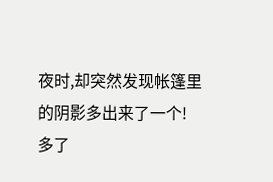夜时,却突然发现帐篷里的阴影多出来了一个!
多了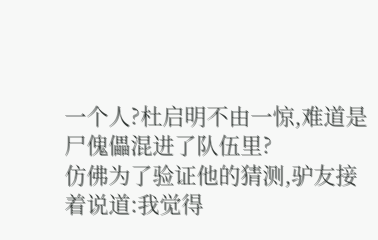一个人?杜启明不由一惊,难道是尸傀儡混进了队伍里?
仿佛为了验证他的猜测,驴友接着说道:我觉得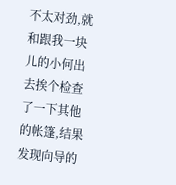不太对劲,就和跟我一块儿的小何出去挨个检查了一下其他的帐篷,结果发现向导的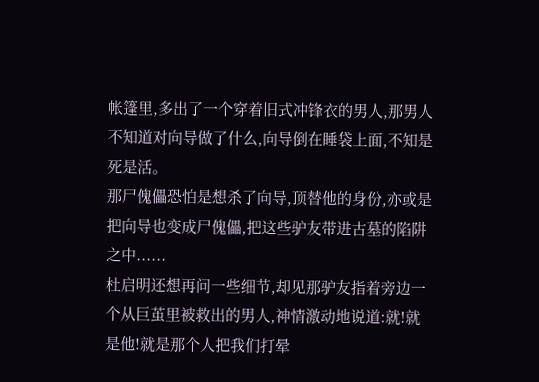帐篷里,多出了一个穿着旧式冲锋衣的男人,那男人不知道对向导做了什么,向导倒在睡袋上面,不知是死是活。
那尸傀儡恐怕是想杀了向导,顶替他的身份,亦或是把向导也变成尸傀儡,把这些驴友带进古墓的陷阱之中......
杜启明还想再问一些细节,却见那驴友指着旁边一个从巨茧里被救出的男人,神情激动地说道:就!就是他!就是那个人把我们打晕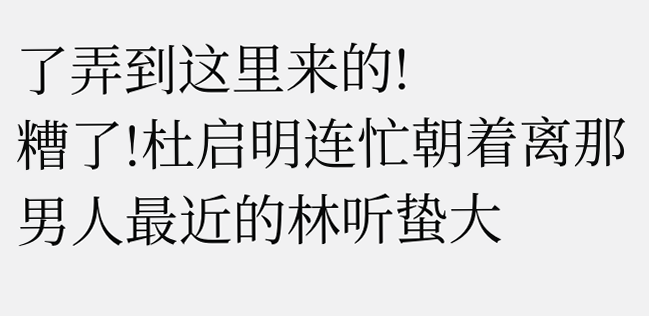了弄到这里来的!
糟了!杜启明连忙朝着离那男人最近的林听蛰大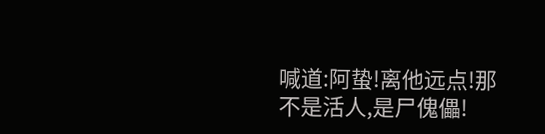喊道:阿蛰!离他远点!那不是活人,是尸傀儡!